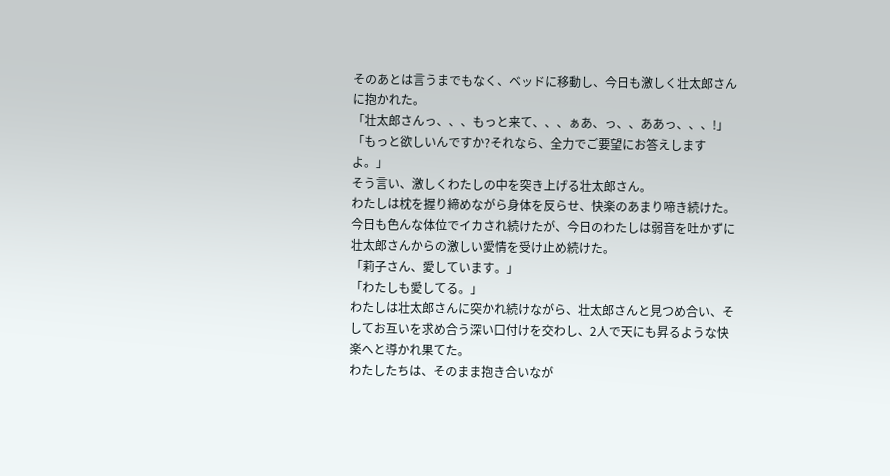そのあとは言うまでもなく、ベッドに移動し、今日も激しく壮太郎さんに抱かれた。
「壮太郎さんっ、、、もっと来て、、、ぁあ、っ、、ああっ、、、!」
「もっと欲しいんですか?それなら、全力でご要望にお答えしますよ。」
そう言い、激しくわたしの中を突き上げる壮太郎さん。
わたしは枕を握り締めながら身体を反らせ、快楽のあまり啼き続けた。
今日も色んな体位でイカされ続けたが、今日のわたしは弱音を吐かずに壮太郎さんからの激しい愛情を受け止め続けた。
「莉子さん、愛しています。」
「わたしも愛してる。」
わたしは壮太郎さんに突かれ続けながら、壮太郎さんと見つめ合い、そしてお互いを求め合う深い口付けを交わし、2人で天にも昇るような快楽へと導かれ果てた。
わたしたちは、そのまま抱き合いなが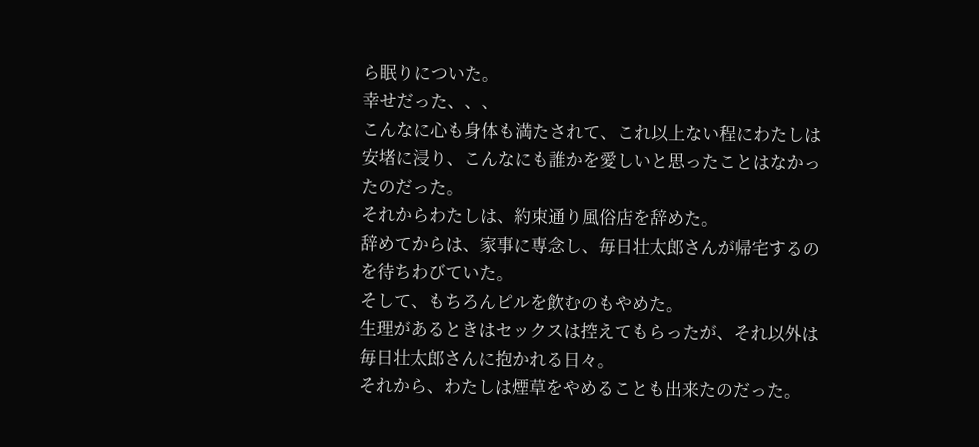ら眠りについた。
幸せだった、、、
こんなに心も身体も満たされて、これ以上ない程にわたしは安堵に浸り、こんなにも誰かを愛しいと思ったことはなかったのだった。
それからわたしは、約束通り風俗店を辞めた。
辞めてからは、家事に専念し、毎日壮太郎さんが帰宅するのを待ちわびていた。
そして、もちろんピルを飲むのもやめた。
生理があるときはセックスは控えてもらったが、それ以外は毎日壮太郎さんに抱かれる日々。
それから、わたしは煙草をやめることも出来たのだった。